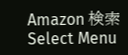Amazon 検索
Select Menu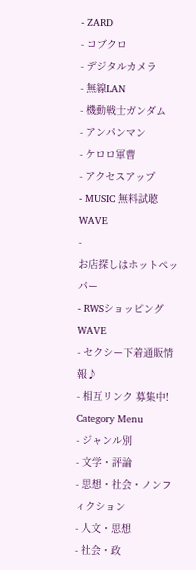- ZARD
- コブクロ
- デジタルカメラ
- 無線LAN
- 機動戦士ガンダム
- アンパンマン
- ケロロ軍曹
- アクセスアップ
- MUSIC 無料試聴 WAVE
-
お店探しはホットペッパー
- RWSショッピングWAVE
- セクシー下着通販情報♪
- 相互リンク 募集中!
Category Menu
- ジャンル別
- 文学・評論
- 思想・社会・ノンフィクション
- 人文・思想
- 社会・政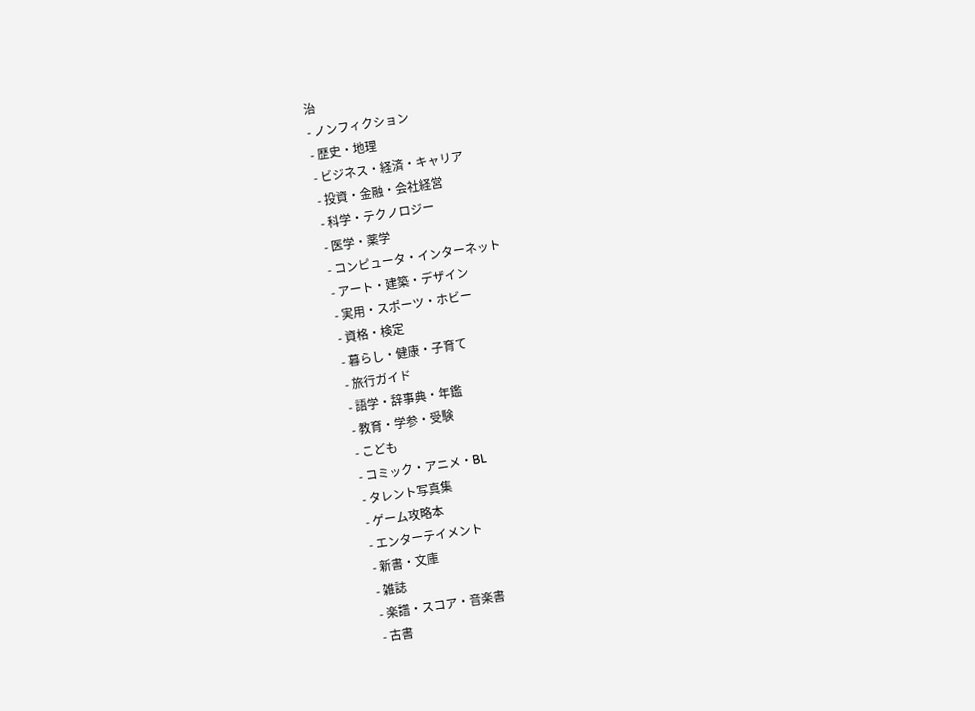治
- ノンフィクション
- 歴史・地理
- ビジネス・経済・キャリア
- 投資・金融・会社経営
- 科学・テクノロジー
- 医学・薬学
- コンピュータ・インターネット
- アート・建築・デザイン
- 実用・スポーツ・ホビー
- 資格・検定
- 暮らし・健康・子育て
- 旅行ガイド
- 語学・辞事典・年鑑
- 教育・学参・受験
- こども
- コミック・アニメ・BL
- タレント写真集
- ゲーム攻略本
- エンターテイメント
- 新書・文庫
- 雑誌
- 楽譜・スコア・音楽書
- 古書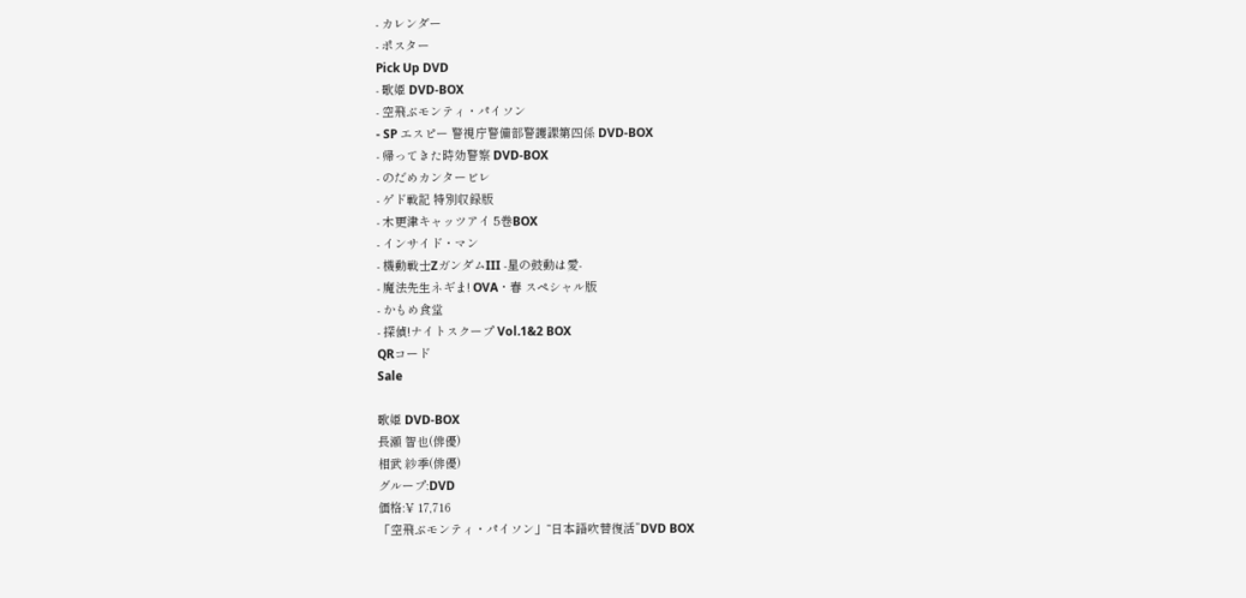- カレンダー
- ポスター
Pick Up DVD
- 歌姫 DVD-BOX
- 空飛ぶモンティ・パイソン
- SP エスピー 警視庁警備部警護課第四係 DVD-BOX
- 帰ってきた時効警察 DVD-BOX
- のだめカンタービレ
- ゲド戦記 特別収録版
- 木更津キャッツアイ 5巻BOX
- インサイド・マン
- 機動戦士ZガンダムIII -星の鼓動は愛-
- 魔法先生ネギま! OVA・春 スペシャル版
- かもめ食堂
- 探偵!ナイトスクープ Vol.1&2 BOX
QRコード
Sale

歌姫 DVD-BOX
長瀬 智也(俳優)
相武 紗季(俳優)
グループ:DVD
価格:¥ 17,716
「空飛ぶモンティ・パイソン」“日本語吹替復活”DVD BOX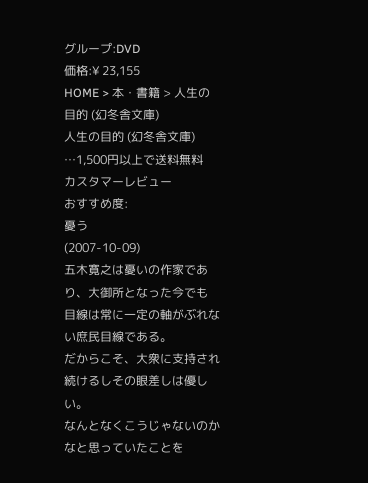グループ:DVD
価格:¥ 23,155
HOME > 本・書籍 > 人生の目的 (幻冬舎文庫)
人生の目的 (幻冬舎文庫) …1,500円以上で送料無料
カスタマーレビュー
おすすめ度:
憂う
(2007-10-09)
五木寛之は憂いの作家であり、大御所となった今でも
目線は常に一定の軸がぶれない庶民目線である。
だからこそ、大衆に支持され続けるしその眼差しは優しい。
なんとなくこうじゃないのかなと思っていたことを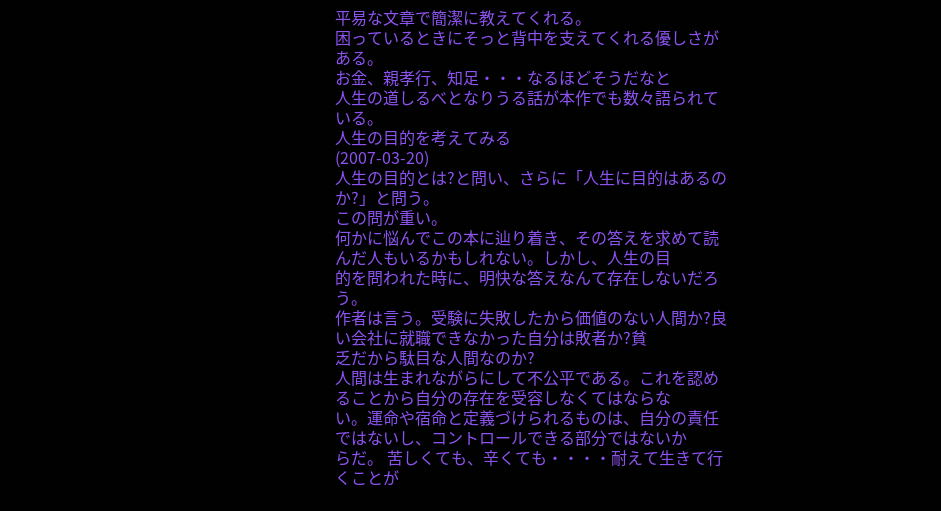平易な文章で簡潔に教えてくれる。
困っているときにそっと背中を支えてくれる優しさがある。
お金、親孝行、知足・・・なるほどそうだなと
人生の道しるべとなりうる話が本作でも数々語られている。
人生の目的を考えてみる
(2007-03-20)
人生の目的とは?と問い、さらに「人生に目的はあるのか?」と問う。
この問が重い。
何かに悩んでこの本に辿り着き、その答えを求めて読んだ人もいるかもしれない。しかし、人生の目
的を問われた時に、明快な答えなんて存在しないだろう。
作者は言う。受験に失敗したから価値のない人間か?良い会社に就職できなかった自分は敗者か?貧
乏だから駄目な人間なのか?
人間は生まれながらにして不公平である。これを認めることから自分の存在を受容しなくてはならな
い。運命や宿命と定義づけられるものは、自分の責任ではないし、コントロールできる部分ではないか
らだ。 苦しくても、辛くても・・・・耐えて生きて行くことが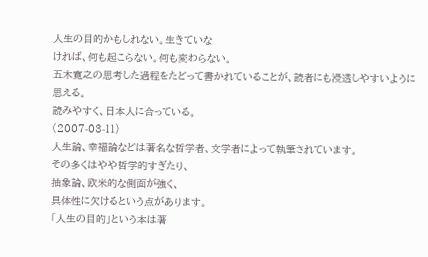人生の目的かもしれない。生きていな
ければ、何も起こらない。何も変わらない。
五木寛之の思考した過程をたどって書かれていることが、読者にも浸透しやすいように思える。
読みやすく、日本人に合っている。
(2007-03-11)
人生論、幸福論などは著名な哲学者、文学者によって執筆されています。
その多くはやや哲学的すぎたり、
抽象論、欧米的な側面が強く、
具体性に欠けるという点があります。
「人生の目的」という本は著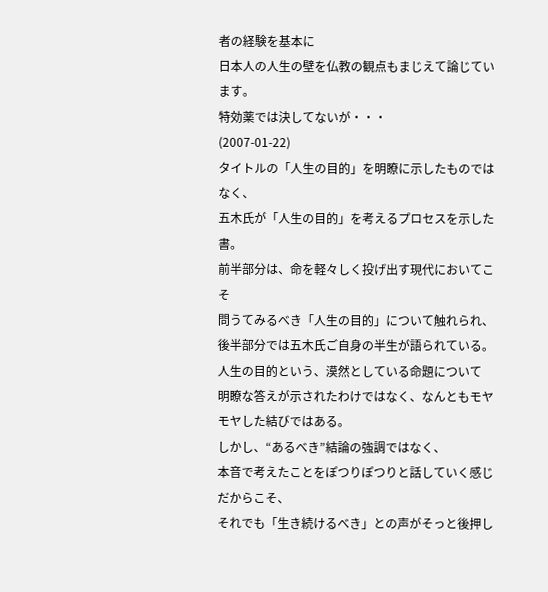者の経験を基本に
日本人の人生の壁を仏教の観点もまじえて論じています。
特効薬では決してないが・・・
(2007-01-22)
タイトルの「人生の目的」を明瞭に示したものではなく、
五木氏が「人生の目的」を考えるプロセスを示した書。
前半部分は、命を軽々しく投げ出す現代においてこそ
問うてみるべき「人生の目的」について触れられ、
後半部分では五木氏ご自身の半生が語られている。
人生の目的という、漠然としている命題について
明瞭な答えが示されたわけではなく、なんともモヤモヤした結びではある。
しかし、“あるべき”結論の強調ではなく、
本音で考えたことをぽつりぽつりと話していく感じだからこそ、
それでも「生き続けるべき」との声がそっと後押し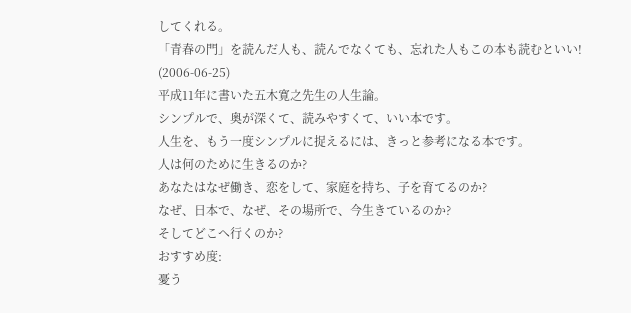してくれる。
「青春の門」を読んだ人も、読んでなくても、忘れた人もこの本も読むといい!
(2006-06-25)
平成11年に書いた五木寛之先生の人生論。
シンプルで、奥が深くて、読みやすくて、いい本です。
人生を、もう一度シンプルに捉えるには、きっと参考になる本です。
人は何のために生きるのか?
あなたはなぜ働き、恋をして、家庭を持ち、子を育てるのか?
なぜ、日本で、なぜ、その場所で、今生きているのか?
そしてどこへ行くのか?
おすすめ度:
憂う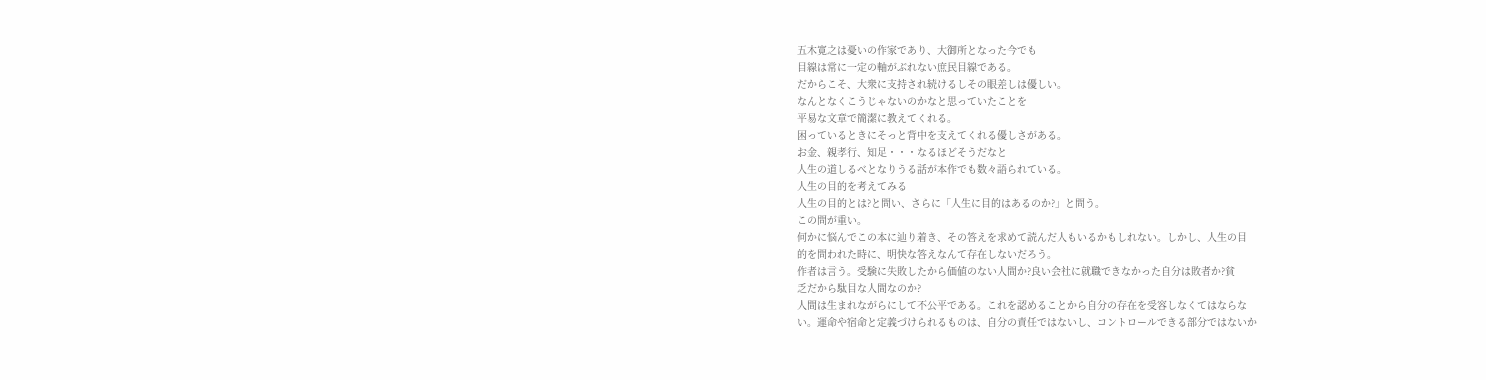五木寛之は憂いの作家であり、大御所となった今でも
目線は常に一定の軸がぶれない庶民目線である。
だからこそ、大衆に支持され続けるしその眼差しは優しい。
なんとなくこうじゃないのかなと思っていたことを
平易な文章で簡潔に教えてくれる。
困っているときにそっと背中を支えてくれる優しさがある。
お金、親孝行、知足・・・なるほどそうだなと
人生の道しるべとなりうる話が本作でも数々語られている。
人生の目的を考えてみる
人生の目的とは?と問い、さらに「人生に目的はあるのか?」と問う。
この問が重い。
何かに悩んでこの本に辿り着き、その答えを求めて読んだ人もいるかもしれない。しかし、人生の目
的を問われた時に、明快な答えなんて存在しないだろう。
作者は言う。受験に失敗したから価値のない人間か?良い会社に就職できなかった自分は敗者か?貧
乏だから駄目な人間なのか?
人間は生まれながらにして不公平である。これを認めることから自分の存在を受容しなくてはならな
い。運命や宿命と定義づけられるものは、自分の責任ではないし、コントロールできる部分ではないか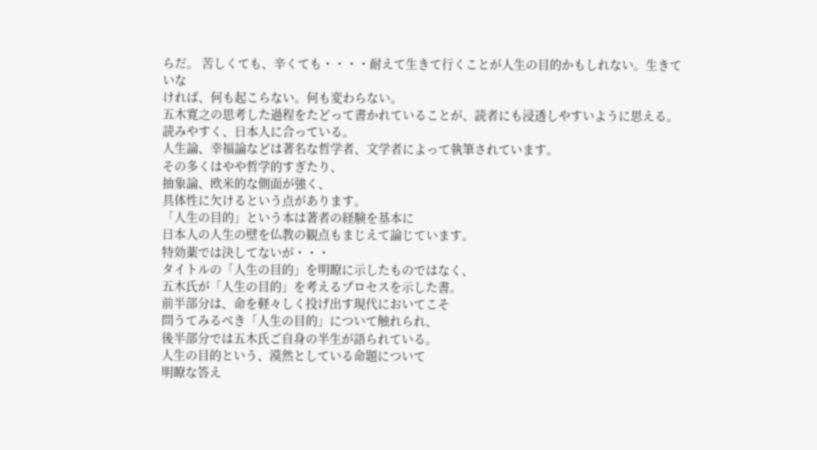らだ。 苦しくても、辛くても・・・・耐えて生きて行くことが人生の目的かもしれない。生きていな
ければ、何も起こらない。何も変わらない。
五木寛之の思考した過程をたどって書かれていることが、読者にも浸透しやすいように思える。
読みやすく、日本人に合っている。
人生論、幸福論などは著名な哲学者、文学者によって執筆されています。
その多くはやや哲学的すぎたり、
抽象論、欧米的な側面が強く、
具体性に欠けるという点があります。
「人生の目的」という本は著者の経験を基本に
日本人の人生の壁を仏教の観点もまじえて論じています。
特効薬では決してないが・・・
タイトルの「人生の目的」を明瞭に示したものではなく、
五木氏が「人生の目的」を考えるプロセスを示した書。
前半部分は、命を軽々しく投げ出す現代においてこそ
問うてみるべき「人生の目的」について触れられ、
後半部分では五木氏ご自身の半生が語られている。
人生の目的という、漠然としている命題について
明瞭な答え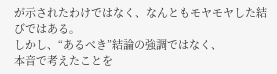が示されたわけではなく、なんともモヤモヤした結びではある。
しかし、“あるべき”結論の強調ではなく、
本音で考えたことを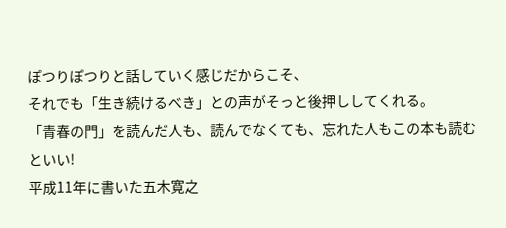ぽつりぽつりと話していく感じだからこそ、
それでも「生き続けるべき」との声がそっと後押ししてくれる。
「青春の門」を読んだ人も、読んでなくても、忘れた人もこの本も読むといい!
平成11年に書いた五木寛之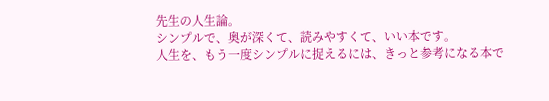先生の人生論。
シンプルで、奥が深くて、読みやすくて、いい本です。
人生を、もう一度シンプルに捉えるには、きっと参考になる本で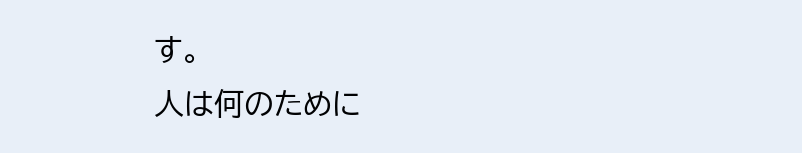す。
人は何のために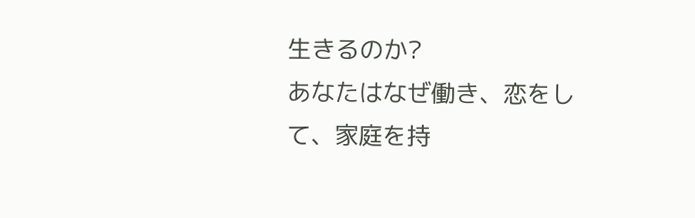生きるのか?
あなたはなぜ働き、恋をして、家庭を持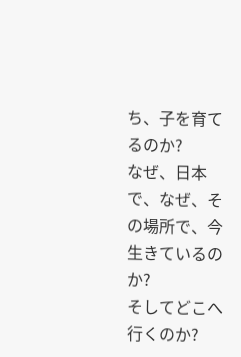ち、子を育てるのか?
なぜ、日本で、なぜ、その場所で、今生きているのか?
そしてどこへ行くのか?